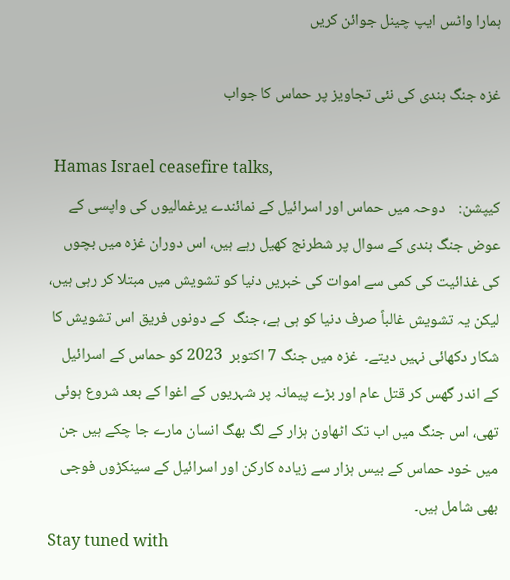ہمارا واٹس ایپ چینل جوائن کریں

غزہ جنگ بندی کی نئی تجاویز پر حماس کا جواب

 Hamas Israel ceasefire talks,
کیپشن:    دوحہ میں حماس اور اسرائیل کے نمائندے یرغمالیوں کی واپسی کے عوض جنگ بندی کے سوال پر شطرنج کھیل رہے ہیں، اس دوران غزہ میں بچوں کی غذائیت کی کمی سے اموات کی خبریں دنیا کو تشویش میں مبتلا کر رہی ہیں، لیکن یہ تشویش غالباً صرف دنیا کو ہی ہے، جنگ  کے دونوں فریق اس تشویش کا شکار دکھائی نہیں دیتے۔  غزہ میں جنگ 7 اکتوبر  2023 کو حماس کے اسرائیل کے اندر گھس کر قتل عام اور بڑے پیمانہ پر شہریوں کے اغوا کے بعد شروع ہوئی تھی، اس جنگ میں اب تک اٹھاون ہزار کے لگ بھگ انسان مارے جا چکے ہیں جن میں خود حماس کے بیس ہزار سے زیادہ کارکن اور اسرائیل کے سینکڑوں فوجی بھی شامل ہیں۔
Stay tuned with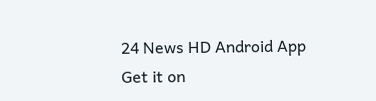24 News HD Android App
Get it on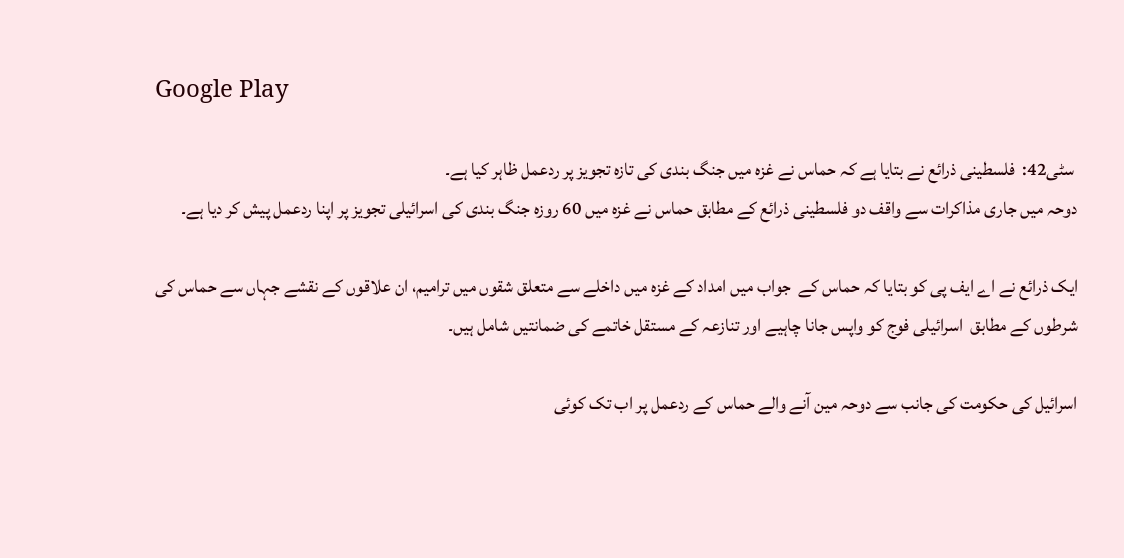Google Play

 سٹی42:  فلسطینی ذرائع نے بتایا ہے کہ حماس نے غزہ میں جنگ بندی کی تازہ تجویز پر ردعمل ظاہر کیا ہے۔
دوحہ میں جاری مذاکرات سے واقف دو فلسطینی ذرائع کے مطابق حماس نے غزہ میں 60 روزہ جنگ بندی کی اسرائیلی تجویز پر اپنا ردعمل پیش کر دیا ہے۔

ایک ذرائع نے اے ایف پی کو بتایا کہ حماس کے  جواب میں امداد کے غزہ میں داخلے سے متعلق شقوں میں ترامیم، ان علاقوں کے نقشے جہاں سے حماس کی شرطوں کے مطابق  اسرائیلی فوج کو واپس جانا چاہیے اور تنازعہ کے مستقل خاتمے کی ضمانتیں شامل ہیں۔

اسرائیل کی حکومت کی جانب سے دوحہ مین آنے والے حماس کے ردعمل پر اب تک کوئی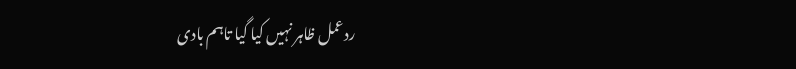ردعمل ظاہر نہیں کیا گیا تاہم بادی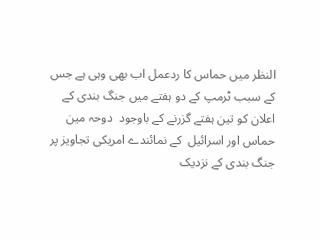النظر میں حماس کا ردعمل اب بھی وہی ہے جس کے سبب ٹرمپ کے دو ہفتے میں جنگ بندی کے اعلان کو تین ہفتے گزرنے کے باوجود  دوحہ مین حماس اور اسرائیل  کے نمائندے امریکی تجاویز پر جنگ بندی کے نزدیک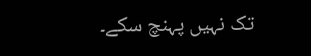تک نہیں پہنچ سکے۔